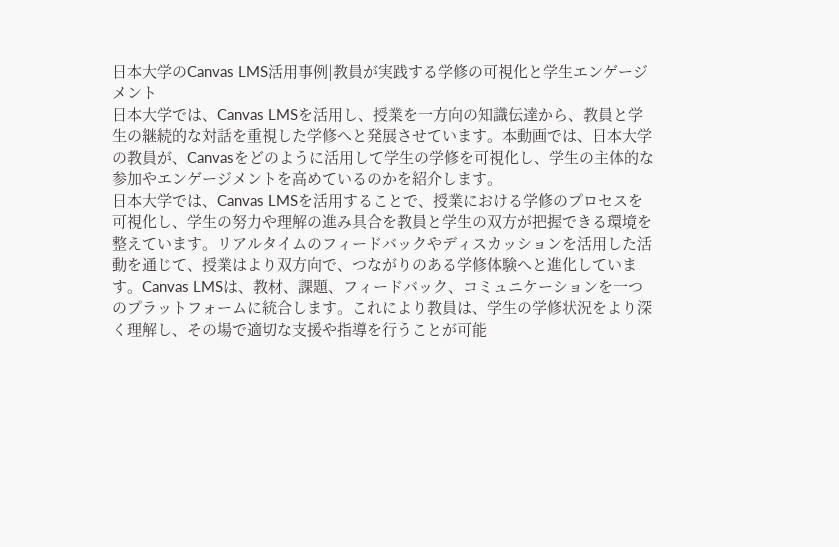日本大学のCanvas LMS活用事例|教員が実践する学修の可視化と学生エンゲージメント
日本大学では、Canvas LMSを活用し、授業を一方向の知識伝達から、教員と学生の継続的な対話を重視した学修へと発展させています。本動画では、日本大学の教員が、Canvasをどのように活用して学生の学修を可視化し、学生の主体的な参加やエンゲージメントを高めているのかを紹介します。
日本大学では、Canvas LMSを活用することで、授業における学修のプロセスを可視化し、学生の努力や理解の進み具合を教員と学生の双方が把握できる環境を整えています。リアルタイムのフィードバックやディスカッションを活用した活動を通じて、授業はより双方向で、つながりのある学修体験へと進化しています。Canvas LMSは、教材、課題、フィードバック、コミュニケーションを一つのプラットフォームに統合します。これにより教員は、学生の学修状況をより深く理解し、その場で適切な支援や指導を行うことが可能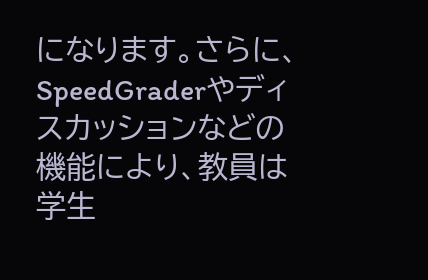になります。さらに、SpeedGraderやディスカッションなどの機能により、教員は学生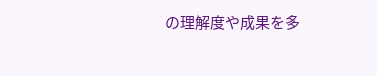の理解度や成果を多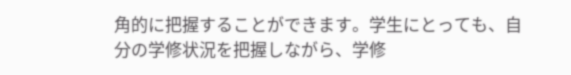角的に把握することができます。学生にとっても、自分の学修状況を把握しながら、学修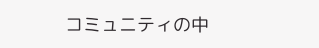コミュニティの中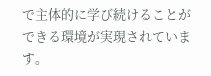で主体的に学び続けることができる環境が実現されています。